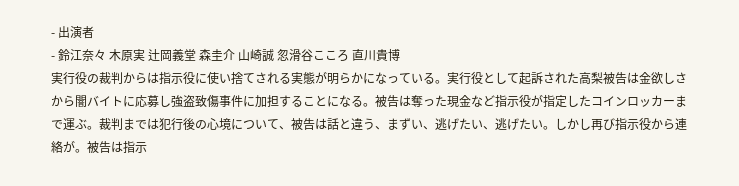- 出演者
- 鈴江奈々 木原実 辻岡義堂 森圭介 山崎誠 忽滑谷こころ 直川貴博
実行役の裁判からは指示役に使い捨てされる実態が明らかになっている。実行役として起訴された高梨被告は金欲しさから闇バイトに応募し強盗致傷事件に加担することになる。被告は奪った現金など指示役が指定したコインロッカーまで運ぶ。裁判までは犯行後の心境について、被告は話と違う、まずい、逃げたい、逃げたい。しかし再び指示役から連絡が。被告は指示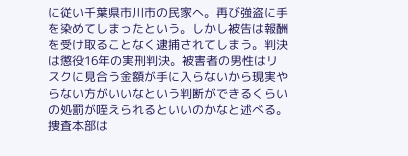に従い千葉県市川市の民家へ。再び強盗に手を染めてしまったという。しかし被告は報酬を受け取ることなく逮捕されてしまう。判決は懲役16年の実刑判決。被害者の男性はリスクに見合う金額が手に入らないから現実やらない方がいいなという判断ができるくらいの処罰が咥えられるといいのかなと述べる。捜査本部は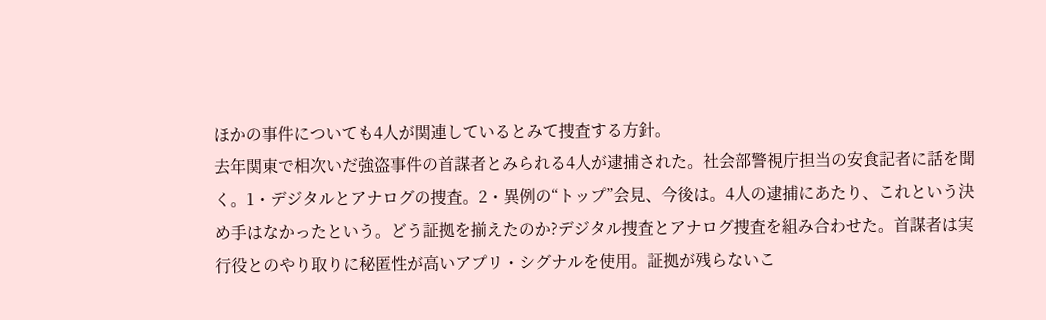ほかの事件についても4人が関連しているとみて捜査する方針。
去年関東で相次いだ強盗事件の首謀者とみられる4人が逮捕された。社会部警視庁担当の安食記者に話を聞く。1・デジタルとアナログの捜査。2・異例の“トップ”会見、今後は。4人の逮捕にあたり、これという決め手はなかったという。どう証拠を揃えたのか?デジタル捜査とアナログ捜査を組み合わせた。首謀者は実行役とのやり取りに秘匿性が高いアプリ・シグナルを使用。証拠が残らないこ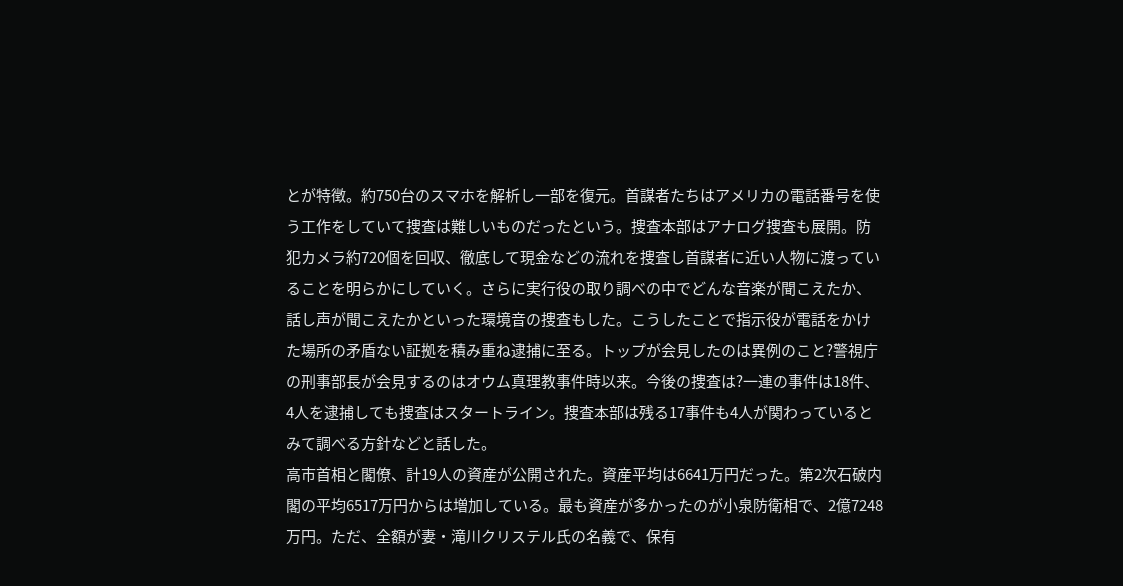とが特徴。約750台のスマホを解析し一部を復元。首謀者たちはアメリカの電話番号を使う工作をしていて捜査は難しいものだったという。捜査本部はアナログ捜査も展開。防犯カメラ約720個を回収、徹底して現金などの流れを捜査し首謀者に近い人物に渡っていることを明らかにしていく。さらに実行役の取り調べの中でどんな音楽が聞こえたか、話し声が聞こえたかといった環境音の捜査もした。こうしたことで指示役が電話をかけた場所の矛盾ない証拠を積み重ね逮捕に至る。トップが会見したのは異例のこと?警視庁の刑事部長が会見するのはオウム真理教事件時以来。今後の捜査は?一連の事件は18件、4人を逮捕しても捜査はスタートライン。捜査本部は残る17事件も4人が関わっているとみて調べる方針などと話した。
高市首相と閣僚、計19人の資産が公開された。資産平均は6641万円だった。第2次石破内閣の平均6517万円からは増加している。最も資産が多かったのが小泉防衛相で、2億7248万円。ただ、全額が妻・滝川クリステル氏の名義で、保有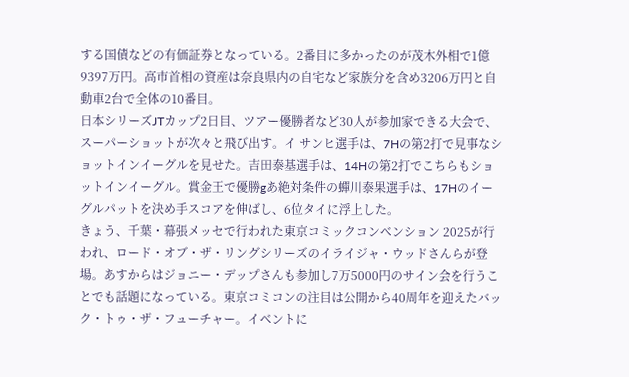する国債などの有価証券となっている。2番目に多かったのが茂木外相で1億9397万円。高市首相の資産は奈良県内の自宅など家族分を含め3206万円と自動車2台で全体の10番目。
日本シリーズJTカップ2日目、ツアー優勝者など30人が参加家できる大会で、スーパーショットが次々と飛び出す。イ サンヒ選手は、7Hの第2打で見事なショットインイーグルを見せた。吉田泰基選手は、14Hの第2打でこちらもショットインイーグル。賞金王で優勝gあ絶対条件の蟬川泰果選手は、17Hのイーグルパットを決め手スコアを伸ばし、6位タイに浮上した。
きょう、千葉・幕張メッセで行われた東京コミックコンベンション 2025が行われ、ロード・オブ・ザ・リングシリーズのイライジャ・ウッドさんらが登場。あすからはジョニー・デップさんも参加し7万5000円のサイン会を行うことでも話題になっている。東京コミコンの注目は公開から40周年を迎えたバック・トゥ・ザ・フューチャー。イベントに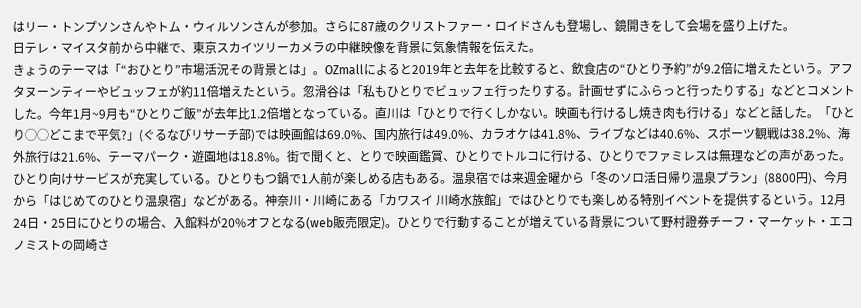はリー・トンプソンさんやトム・ウィルソンさんが参加。さらに87歳のクリストファー・ロイドさんも登場し、鏡開きをして会場を盛り上げた。
日テレ・マイスタ前から中継で、東京スカイツリーカメラの中継映像を背景に気象情報を伝えた。
きょうのテーマは「“おひとり”市場活況その背景とは」。OZmallによると2019年と去年を比較すると、飲食店の“ひとり予約”が9.2倍に増えたという。アフタヌーンティーやビュッフェが約11倍増えたという。忽滑谷は「私もひとりでビュッフェ行ったりする。計画せずにふらっと行ったりする」などとコメントした。今年1月~9月も“ひとりご飯”が去年比1.2倍増となっている。直川は「ひとりで行くしかない。映画も行けるし焼き肉も行ける」などと話した。「ひとり◯◯どこまで平気?」(ぐるなびリサーチ部)では映画館は69.0%、国内旅行は49.0%、カラオケは41.8%、ライブなどは40.6%、スポーツ観戦は38.2%、海外旅行は21.6%、テーマパーク・遊園地は18.8%。街で聞くと、とりで映画鑑賞、ひとりでトルコに行ける、ひとりでファミレスは無理などの声があった。
ひとり向けサービスが充実している。ひとりもつ鍋で1人前が楽しめる店もある。温泉宿では来週金曜から「冬のソロ活日帰り温泉プラン」(8800円)、今月から「はじめてのひとり温泉宿」などがある。神奈川・川崎にある「カワスイ 川崎水族館」ではひとりでも楽しめる特別イベントを提供するという。12月24日・25日にひとりの場合、入館料が20%オフとなる(web販売限定)。ひとりで行動することが増えている背景について野村證券チーフ・マーケット・エコノミストの岡崎さ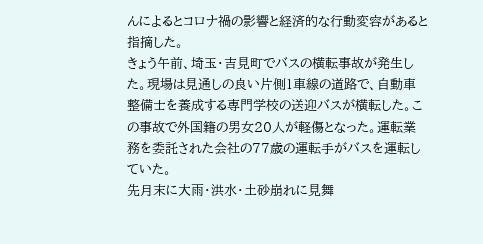んによるとコロナ禍の影響と経済的な行動変容があると指摘した。
きょう午前、埼玉・吉見町でバスの横転事故が発生した。現場は見通しの良い片側1車線の道路で、自動車整備士を養成する専門学校の送迎バスが横転した。この事故で外国籍の男女20人が軽傷となった。運転業務を委託された会社の77歳の運転手がバスを運転していた。
先月末に大雨・洪水・土砂崩れに見舞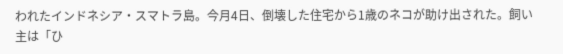われたインドネシア・スマトラ島。今月4日、倒壊した住宅から1歳のネコが助け出された。飼い主は「ひ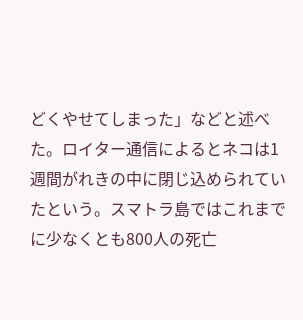どくやせてしまった」などと述べた。ロイター通信によるとネコは1週間がれきの中に閉じ込められていたという。スマトラ島ではこれまでに少なくとも800人の死亡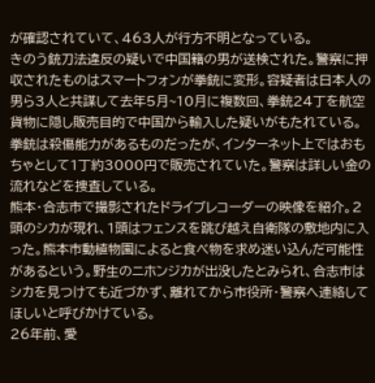が確認されていて、463人が行方不明となっている。
きのう銃刀法違反の疑いで中国籍の男が送検された。警察に押収されたものはスマートフォンが拳銃に変形。容疑者は日本人の男ら3人と共謀して去年5月~10月に複数回、拳銃24丁を航空貨物に隠し販売目的で中国から輸入した疑いがもたれている。拳銃は殺傷能力があるものだったが、インターネット上ではおもちゃとして1丁約3000円で販売されていた。警察は詳しい金の流れなどを捜査している。
熊本・合志市で撮影されたドライブレコーダーの映像を紹介。2頭のシカが現れ、1頭はフェンスを跳び越え自衛隊の敷地内に入った。熊本市動植物園によると食べ物を求め迷い込んだ可能性があるという。野生のニホンジカが出没したとみられ、合志市はシカを見つけても近づかず、離れてから市役所・警察へ連絡してほしいと呼びかけている。
26年前、愛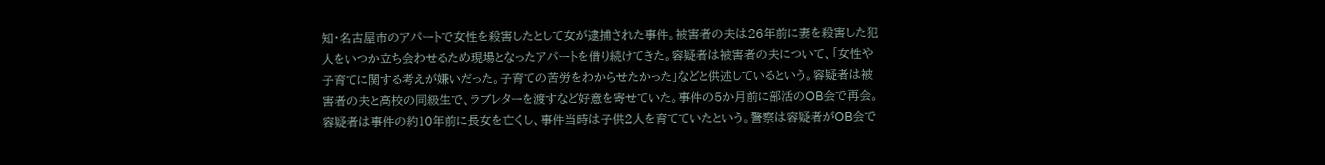知・名古屋市のアパートで女性を殺害したとして女が逮捕された事件。被害者の夫は26年前に妻を殺害した犯人をいつか立ち会わせるため現場となったアパートを借り続けてきた。容疑者は被害者の夫について、「女性や子育てに関する考えが嫌いだった。子育ての苦労をわからせたかった」などと供述しているという。容疑者は被害者の夫と高校の同級生で、ラブレターを渡すなど好意を寄せていた。事件の5か月前に部活のOB会で再会。容疑者は事件の約10年前に長女を亡くし、事件当時は子供2人を育てていたという。警察は容疑者がOB会で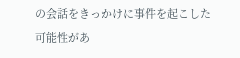の会話をきっかけに事件を起こした可能性があ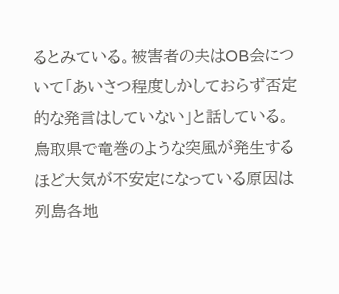るとみている。被害者の夫はOB会について「あいさつ程度しかしておらず否定的な発言はしていない」と話している。
鳥取県で竜巻のような突風が発生するほど大気が不安定になっている原因は列島各地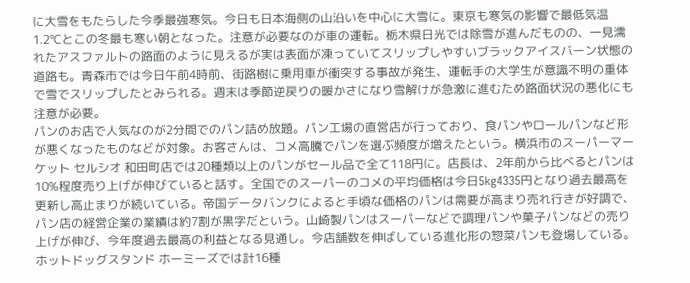に大雪をもたらした今季最強寒気。今日も日本海側の山沿いを中心に大雪に。東京も寒気の影響で最低気温1.2℃とこの冬最も寒い朝となった。注意が必要なのが車の運転。栃木県日光では除雪が進んだものの、一見濡れたアスファルトの路面のように見えるが実は表面が凍っていてスリップしやすいブラックアイスバーン状態の道路も。青森市では今日午前4時前、街路樹に乗用車が衝突する事故が発生、運転手の大学生が意識不明の重体で雪でスリップしたとみられる。週末は季節逆戻りの暖かさになり雪解けが急激に進むため路面状況の悪化にも注意が必要。
パンのお店で人気なのが2分間でのパン詰め放題。パン工場の直営店が行っており、食パンやロールパンなど形が悪くなったものなどが対象。お客さんは、コメ高騰でパンを選ぶ頻度が増えたという。横浜市のスーパーマーケット セルシオ 和田町店では20種類以上のパンがセール品で全て118円に。店長は、2年前から比べるとパンは10%程度売り上げが伸びていると話す。全国でのスーパーのコメの平均価格は今日5kg4335円となり過去最高を更新し高止まりが続いている。帝国データバンクによると手頃な価格のパンは需要が高まり売れ行きが好調で、パン店の経営企業の業績は約7割が黒字だという。山崎製パンはスーパーなどで調理パンや菓子パンなどの売り上げが伸び、今年度過去最高の利益となる見通し。今店舗数を伸ばしている進化形の惣菜パンも登場している。ホットドッグスタンド ホーミーズでは計16種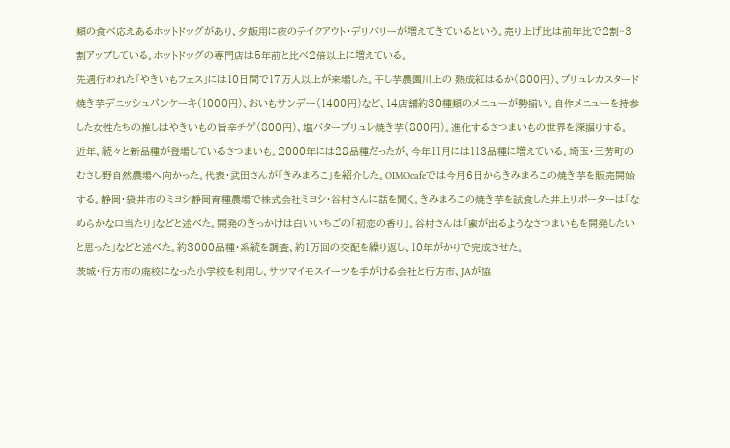類の食べ応えあるホットドッグがあり、夕飯用に夜のテイクアウト・デリバリーが増えてきているという。売り上げ比は前年比で2割~3割アップしている。ホットドッグの専門店は5年前と比べ2倍以上に増えている。
先週行われた「やきいもフェス」には10日間で17万人以上が来場した。干し芋農園川上の 熟成紅はるか(800円)、ブリュレカスタード焼き芋デニッシュパンケーキ(1000円)、おいもサンデー(1400円)など、14店舗約30種類のメニューが勢揃い。自作メニューを持参した女性たちの推しはやきいもの旨辛チゲ(800円)、塩バターブリュレ焼き芋(800円)。進化するさつまいもの世界を深掘りする。
近年、続々と新品種が登場しているさつまいも。2000年には28品種だったが、今年11月には113品種に増えている。埼玉・三芳町のむさし野自然農場へ向かった。代表・武田さんが「きみまろこ」を紹介した。OIMOcafeでは今月6日からきみまろこの焼き芋を販売開始する。静岡・袋井市のミヨシ静岡育種農場で株式会社ミヨシ・谷村さんに話を聞く。きみまろこの焼き芋を試食した井上リポーターは「なめらかな口当たり」などと述べた。開発のきっかけは白いいちごの「初恋の香り」。谷村さんは「蜜が出るようなさつまいもを開発したいと思った」などと述べた。約3000品種・系統を調査、約1万回の交配を繰り返し、10年がかりで完成させた。
茨城・行方市の廃校になった小学校を利用し、サツマイモスイーツを手がける会社と行方市、JAが協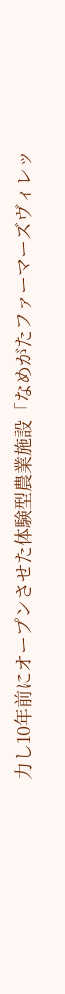力し10年前にオープンさせた体験型農業施設「なめがたファーマーズヴィレッ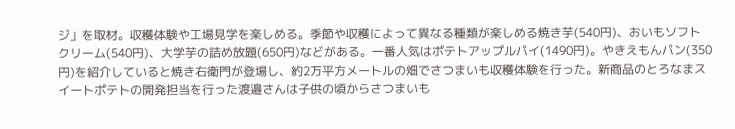ジ」を取材。収穫体験や工場見学を楽しめる。季節や収穫によって異なる種類が楽しめる焼き芋(540円)、おいもソフトクリーム(540円)、大学芋の詰め放題(650円)などがある。一番人気はポテトアップルパイ(1490円)。やきえもんパン(350円)を紹介していると焼き右衛門が登場し、約2万平方メートルの畑でさつまいも収穫体験を行った。新商品のとろなまスイートポテトの開発担当を行った渡邉さんは子供の頃からさつまいも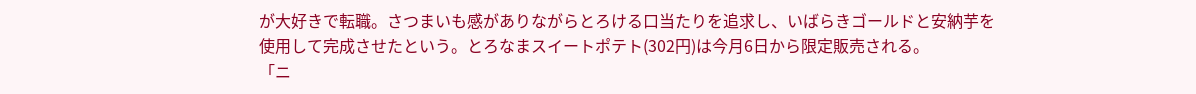が大好きで転職。さつまいも感がありながらとろける口当たりを追求し、いばらきゴールドと安納芋を使用して完成させたという。とろなまスイートポテト(302円)は今月6日から限定販売される。
「ニ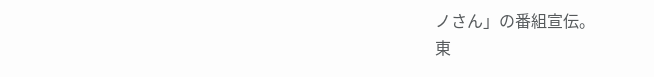ノさん」の番組宣伝。
東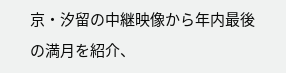京・汐留の中継映像から年内最後の満月を紹介、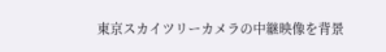東京スカイツリーカメラの中継映像を背景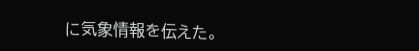に気象情報を伝えた。